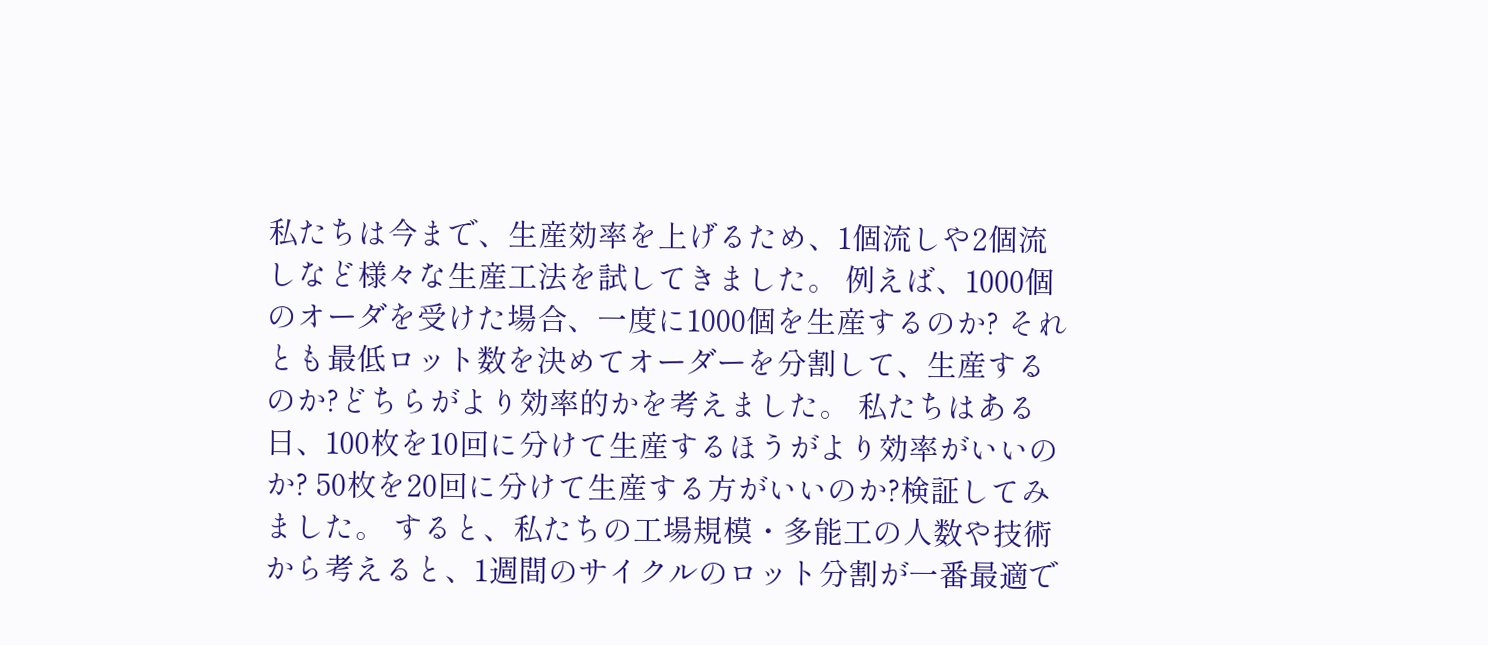私たちは今まで、生産効率を上げるため、1個流しや2個流しなど様々な生産工法を試してきました。 例えば、1000個のオーダを受けた場合、一度に1000個を生産するのか? それとも最低ロット数を決めてオーダーを分割して、生産するのか?どちらがより効率的かを考えました。 私たちはある日、100枚を10回に分けて生産するほうがより効率がいいのか? 50枚を20回に分けて生産する方がいいのか?検証してみました。 すると、私たちの工場規模・多能工の人数や技術から考えると、1週間のサイクルのロット分割が一番最適で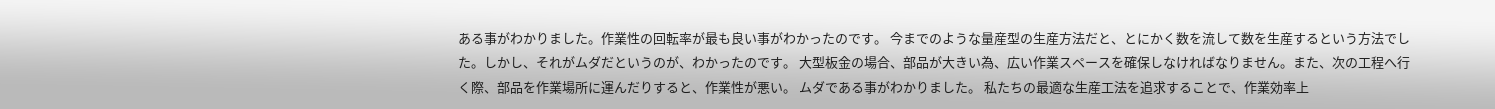ある事がわかりました。作業性の回転率が最も良い事がわかったのです。 今までのような量産型の生産方法だと、とにかく数を流して数を生産するという方法でした。しかし、それがムダだというのが、わかったのです。 大型板金の場合、部品が大きい為、広い作業スペースを確保しなければなりません。また、次の工程へ行く際、部品を作業場所に運んだりすると、作業性が悪い。 ムダである事がわかりました。 私たちの最適な生産工法を追求することで、作業効率上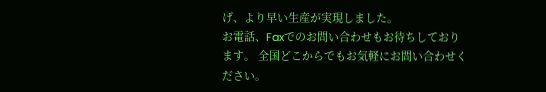げ、より早い生産が実現しました。
お電話、Faxでのお問い合わせもお待ちしております。 全国どこからでもお気軽にお問い合わせください。